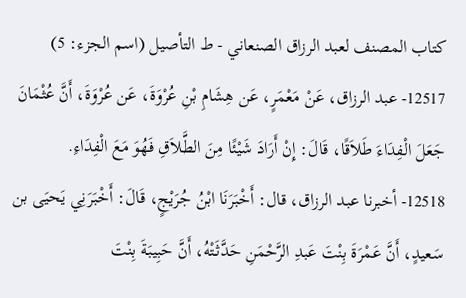كتاب المصنف لعبد الرزاق الصنعاني - ط التأصيل (اسم الجزء: 5)
12517- عبد الرزاق، عَنْ مَعْمَرٍ، عَن هِشَامِ بْنِ عُرْوَةَ، عَن عُرْوَةَ، أَنَّ عُثْمَانَ جَعَلَ الْفِدَاءَ طَلاَقًا، قَالَ: إِنْ أَرَادَ شَيْئًا مِنَ الطَّلاَقِ فَهُوَ مَعَ الْفِدَاءِ.
12518- أخبرنا عبد الرزاق، قال: أَخْبَرَنَا ابْنُ جُرَيْجٍ، قَالَ: أَخْبَرَنِي يَحيَى بن سَعيدٍ، أَنَّ عَمْرَةَ بِنْتَ عَبدِ الرَّحْمَنِ حَدَّثَتْهُ، أَنَّ حَبِيبَةَ بِنْتَ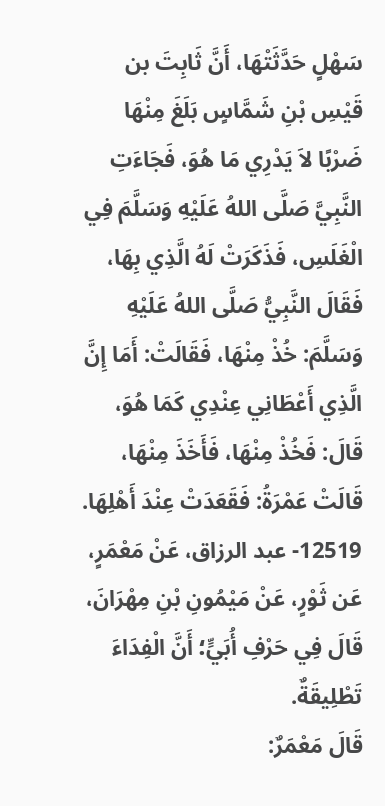سَهْلٍ حَدَّثَتْهَا، أَنَّ ثَابِتَ بن قَيْسِ بْنِ شَمَّاسٍ بَلَغَ مِنْهَا ضَرْبًا لاَ يَدْرِي مَا هُوَ، فَجَاءَتِ النَّبِيَّ صَلَّى اللهُ عَلَيْهِ وَسَلَّمَ فِي الْغَلَسِ، فَذَكَرَتْ لَهُ الَّذِي بِهَا، فَقَالَ النَّبِيُّ صَلَّى اللهُ عَلَيْهِ وَسَلَّمَ: خُذْ مِنْهَا، فَقَالَتْ: أَمَا إِنَّ الَّذِي أَعْطَانِي عِنْدِي كَمَا هُوَ، قَالَ: فَخُذْ مِنْهَا، فَأَخَذَ مِنْهَا، قَالَتْ عَمْرَةُ: فَقَعَدَتْ عِنْدَ أَهْلِهَا.
12519- عبد الرزاق، عَنْ مَعْمَرٍ، عَن ثَوْرٍ، عَنْ مَيْمُونِ بْنِ مِهْرَانَ، قَالَ فِي حَرْفِ أُبَيٍّ؛ أَنَّ الْفِدَاءَ تَطْلِيقَةٌ.
قَالَ مَعْمَرٌ: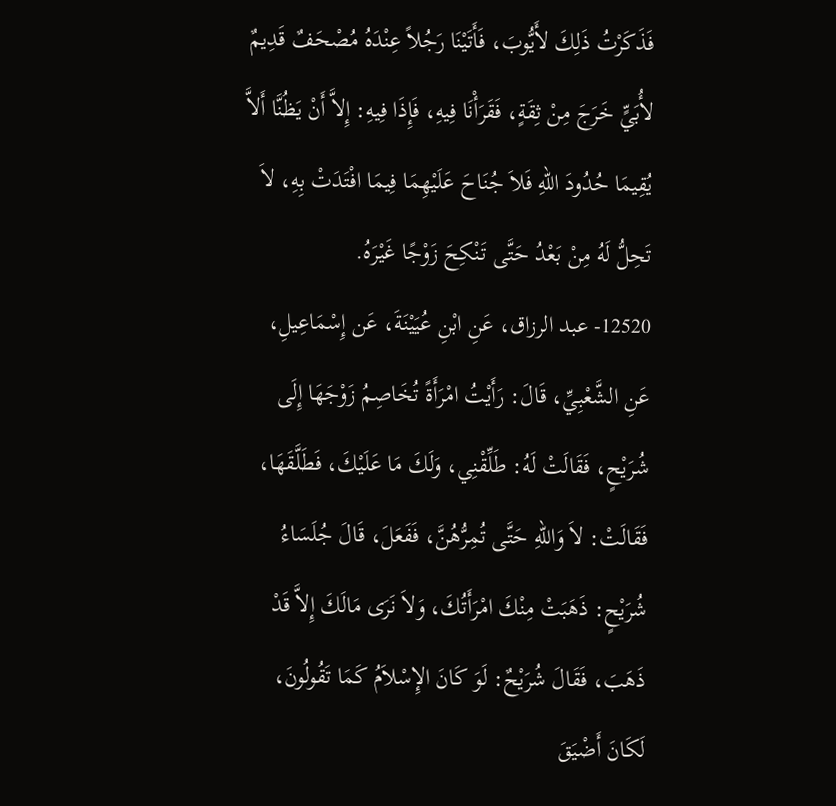فَذَكَرْتُ ذَلِكَ لأَيُّوبَ، فَأَتَيْنَا رَجُلاً عِنْدَهُ مُصْحَفٌ قَدِيمٌ لأُبَيٍّ خَرَجَ مِنْ ثِقَةٍ، فَقَرَأْنَا فِيهِ، فَإِذَا فِيهِ: إِلاَّ أَنْ يَظُنَّا أَلاَّ يُقِيمَا حُدُودَ اللهِ فَلاَ جُنَاحَ عَلَيْهِمَا فِيمَا افْتَدَتْ بِهِ، لاَ تَحِلُّ لَهُ مِنْ بَعْدُ حَتَّى تَنْكِحَ زَوْجًا غَيْرَهُ.
12520- عبد الرزاق، عَنِ ابْنِ عُيَيْنَةَ، عَن إِسْمَاعِيلِ، عَنِ الشَّعْبِيِّ، قَالَ: رَأَيْتُ امْرَأَةً تُخَاصِمُ زَوْجَهَا إِلَى شُرَيْحٍ، فَقَالَتْ لَهُ: طَلِّقْنِي، وَلَكَ مَا عَلَيْكَ، فَطَلَّقَهَا، فَقَالَتْ: لاَ وَاللهِ حَتَّى تُمِرُّهُنَّ، فَفَعَلَ، قَالَ جُلَسَاءُ شُرَيْحٍ: ذَهَبَتْ مِنْكَ امْرَأَتُكَ، وَلاَ نَرَى مَالَكَ إِلاَّ قَدْ ذَهَبَ، فَقَالَ شُرَيْحٌ: لَوَ كَانَ الإِسْلاَمُ كَمَا تَقُولُونَ، لَكَانَ أَضْيَقَ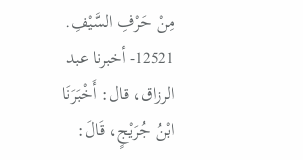مِنْ حَرْفِ السَّيْفِ.
12521- أخبرنا عبد الرزاق، قال: أَخْبَرَنَا ابْنُ جُرَيْجٍ، قَالَ: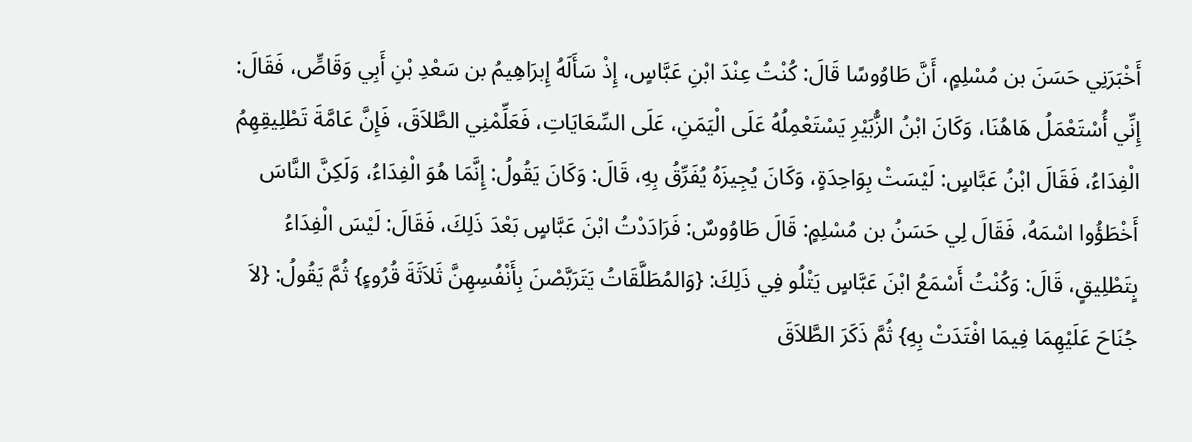أَخْبَرَنِي حَسَنَ بن مُسْلِمٍ، أَنَّ طَاوُوسًا قَالَ: كُنْتُ عِنْدَ ابْنِ عَبَّاسٍ، إِذْ سَأَلَهُ إِبرَاهِيمُ بن سَعْدِ بْنِ أَبِي وَقَاصٍّ، فَقَالَ: إِنِّي أُسْتَعْمَلُ هَاهُنَا، وَكَانَ ابْنُ الزُّبَيْرِ يَسْتَعْمِلُهُ عَلَى الْيَمَنِ، عَلَى السِّعَايَاتِ، فَعَلِّمْنِي الطَّلاَقَ، فَإِنَّ عَامَّةَ تَطْلِيقِهِمُ الْفِدَاءُ، فَقَالَ ابْنُ عَبَّاسٍ: لَيْسَتْ بِوَاحِدَةٍ، وَكَانَ يُجِيزَهُ يُفَرِّقُ بِهِ، قَالَ: وَكَانَ يَقُولُ: إِنَّمَا هُوَ الْفِدَاءُ، وَلَكِنَّ النَّاسَ أَخْطَؤُوا اسْمَهُ، فَقَالَ لِي حَسَنُ بن مُسْلِمٍ: قَالَ طَاوُوسٌ: فَرَادَدْتُ ابْنَ عَبَّاسٍ بَعْدَ ذَلِكَ، فَقَالَ: لَيْسَ الْفِدَاءُ بٍتَطْلِيقٍ، قَالَ: وَكُنْتُ أَسْمَعُ ابْنَ عَبَّاسٍ يَتْلُو فِي ذَلِكَ: {وَالمُطَلَّقَاتُ يَتَرَبَّصْنَ بِأَنْفُسِهِنَّ ثَلاَثَةَ قُرُوءٍ} ثُمَّ يَقُولُ: {لاَ جُنَاحَ عَلَيْهِمَا فِيمَا افْتَدَتْ بِهِ} ثُمَّ ذَكَرَ الطَّلاَقَ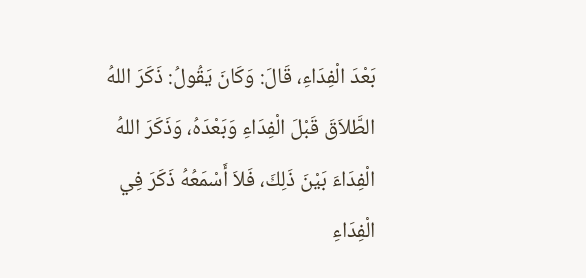بَعْدَ الْفِدَاءِ، قَالَ: وَكَانَ يَقُولُ: ذَكَرَ اللهُ الطَّلاَقَ قَبْلَ الْفِدَاءِ وَبَعْدَهُ، وَذَكَرَ اللهُ الْفِدَاءَ بَيْنَ ذَلِكَ، فَلاَ أَسْمَعُهُ ذَكَرَ فِي الْفِدَاءِ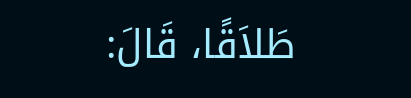طَلاَقًا، قَالَ: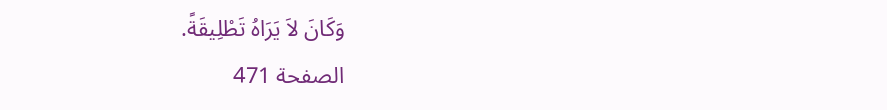وَكَانَ لاَ يَرَاهُ تَطْلِيقَةً.
الصفحة 471